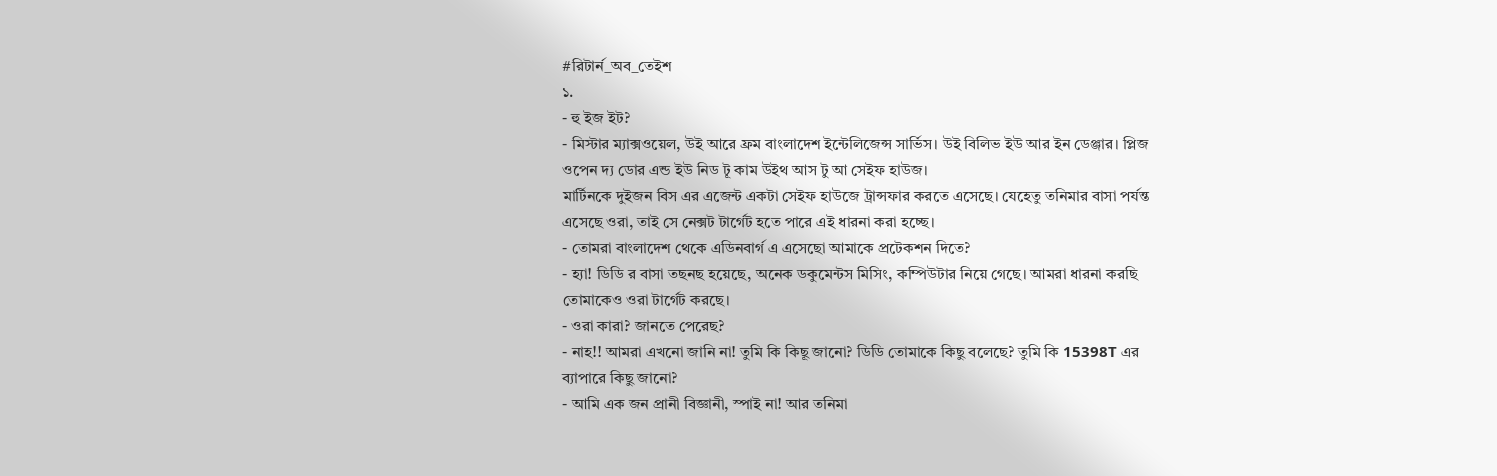#রিটার্ন_অব_তেইশ
১.
- হু ইজ ইট?
- মিস্টার ম্যাক্সওয়েল, উই আরে ফ্রম বাংলাদেশ ইন্টেলিজেন্স সার্ভিস। উই বিলিভ ইউ আর ইন ডেঞ্জার। প্লিজ ওপেন দ্য ডোর এন্ড ইউ নিড টূ কাম উইথ আস টু আ সেইফ হাউজ।
মার্টিনকে দুইজন বিস এর এজেন্ট একটা সেইফ হাউজে ট্রান্সফার করতে এসেছে। যেহেতু তনিমার বাসা পর্যন্ত এসেছে ওরা, তাই সে নেক্সট টার্গেট হতে পারে এই ধারনা করা হচ্ছে।
- তোমরা বাংলাদেশ থেকে এডিনবার্গ এ এসেছো আমাকে প্রটেকশন দিতে?
- হ্যা! ডিডি র বাসা তছনছ হয়েছে, অনেক ডকুমেন্টস মিসিং, কম্পিউটার নিয়ে গেছে। আমরা ধারনা করছি তোমাকেও ওরা টার্গেট করছে।
- ওরা কারা? জানতে পেরেছ?
- নাহ!! আমরা এখনো জানি না! তুমি কি কিছূ জানো? ডিডি তোমাকে কিছু বলেছে? তুমি কি 15398T এর ব্যাপারে কিছু জানো?
- আমি এক জন প্রানী বিজ্ঞানী, স্পাই না! আর তনিমা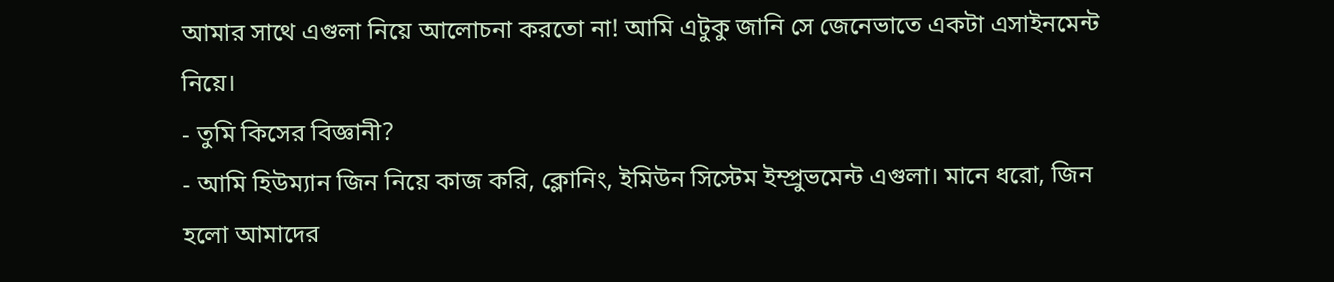আমার সাথে এগুলা নিয়ে আলোচনা করতো না! আমি এটুকু জানি সে জেনেভাতে একটা এসাইনমেন্ট নিয়ে।
- তুমি কিসের বিজ্ঞানী?
- আমি হিউম্যান জিন নিয়ে কাজ করি, ক্লোনিং, ইমিউন সিস্টেম ইম্প্রুভমেন্ট এগুলা। মানে ধরো, জিন হলো আমাদের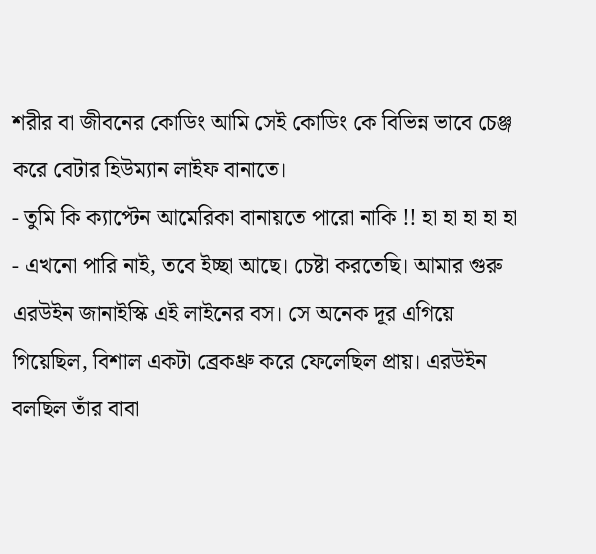শরীর বা জীবনের কোডিং আমি সেই কোডিং কে বিভিন্ন ভাবে চেঞ্জ করে বেটার হিউম্যান লাইফ বানাতে।
- তুমি কি ক্যাপ্টেন আমেরিকা বানায়তে পারো নাকি !! হা হা হা হা হা
- এখনো পারি নাই, তবে ইচ্ছা আছে। চেষ্টা করতেছি। আমার গুরু এরউইন জানাইস্কি এই লাইনের বস। সে অনেক দূর এগিয়ে গিয়েছিল, বিশাল একটা ব্রেকথ্রু করে ফেলেছিল প্রায়। এরউইন বলছিল তাঁর বাবা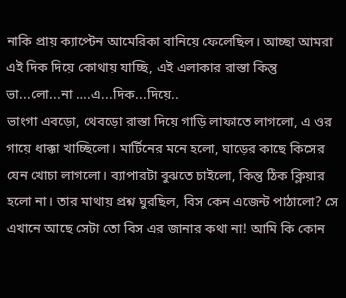নাকি প্রায় ক্যাপ্টেন আমেরিকা বানিয়ে ফেলেছিল। আচ্ছা আমরা এই দিক দিয়ে কোথায় যাচ্ছি, এই এলাকার রাস্তা কিন্তু ভা...লো...না ….এ...দিক...দিয়ে..
ভাংগা এবড়ো, থেবড়ো রাস্তা দিয়ে গাড়ি লাফাতে লাগলো, এ ওর গায়ে ধাক্কা খাচ্ছিলো। মার্টিনের মনে হলো, ঘাড়ের কাছে কিসের যেন খোচা লাগলো। ব্যাপারটা বুঝতে চাইলো, কিন্তু ঠিক ক্লিয়ার হলো না। তার মাথায় প্রশ্ন ঘুরছিল, বিস কেন এজেন্ট পাঠালো? সে এখানে আছে সেটা তো বিস এর জানার কথা না! আমি কি কোন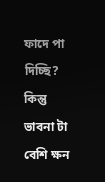ফাদে পা দিচ্ছি? কিন্তু ভাবনা টা বেশি ক্ষন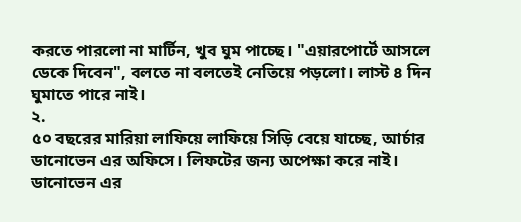করতে পারলো না মার্টিন, খুব ঘুম পাচ্ছে। "এয়ারপোর্টে আসলে ডেকে দিবেন", বলতে না বলতেই নেতিয়ে পড়লো। লাস্ট ৪ দিন ঘুমাতে পারে নাই।
২.
৫০ বছরের মারিয়া লাফিয়ে লাফিয়ে সিড়ি বেয়ে যাচ্ছে, আর্চার ডানোভেন এর অফিসে। লিফটের জন্য অপেক্ষা করে নাই। ডানোভেন এর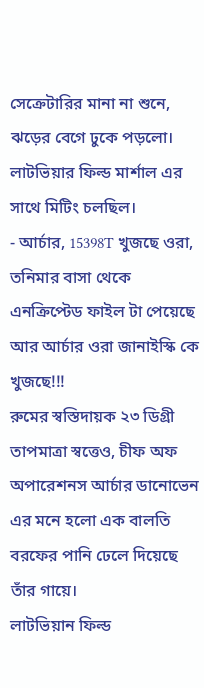সেক্রেটারির মানা না শুনে, ঝড়ের বেগে ঢুকে পড়লো। লাটভিয়ার ফিল্ড মার্শাল এর সাথে মিটিং চলছিল।
- আর্চার, 15398T খুজছে ওরা, তনিমার বাসা থেকে এনক্রিপ্টেড ফাইল টা পেয়েছে আর আর্চার ওরা জানাইস্কি কে খুজছে!!!
রুমের স্বস্তিদায়ক ২৩ ডিগ্রী তাপমাত্রা স্বত্তেও, চীফ অফ অপারেশনস আর্চার ডানোভেন এর মনে হলো এক বালতি বরফের পানি ঢেলে দিয়েছে তাঁর গায়ে।
লাটভিয়ান ফিল্ড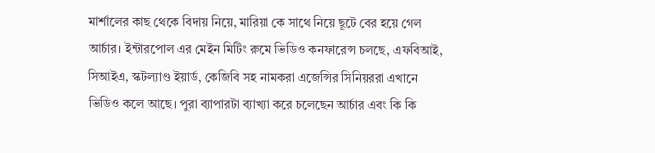মার্শালের কাছ থেকে বিদায় নিয়ে, মারিয়া কে সাথে নিয়ে ছূটে বের হয়ে গেল আর্চার। ইন্টারপোল এর মেইন মিটিং রুমে ভিডিও কনফারেন্স চলছে, এফবিআই, সিআইএ, স্কটল্যাণ্ড ইয়ার্ড, কেজিবি সহ নামকরা এজেন্সির সিনিয়ররা এখানে ভিডিও কলে আছে। পুরা ব্যাপারটা ব্যাখ্যা করে চলেছেন আর্চার এবং কি কি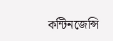কন্টিনজেন্সি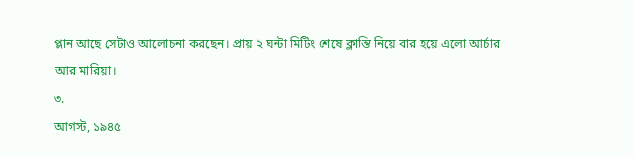প্লান আছে সেটাও আলোচনা করছেন। প্রায় ২ ঘন্টা মিটিং শেষে ক্লান্তি নিয়ে বার হয়ে এলো আর্চার আর মারিয়া।
৩.
আগস্ট, ১৯৪৫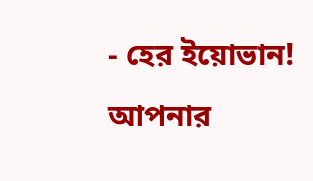- হের ইয়োভান! আপনার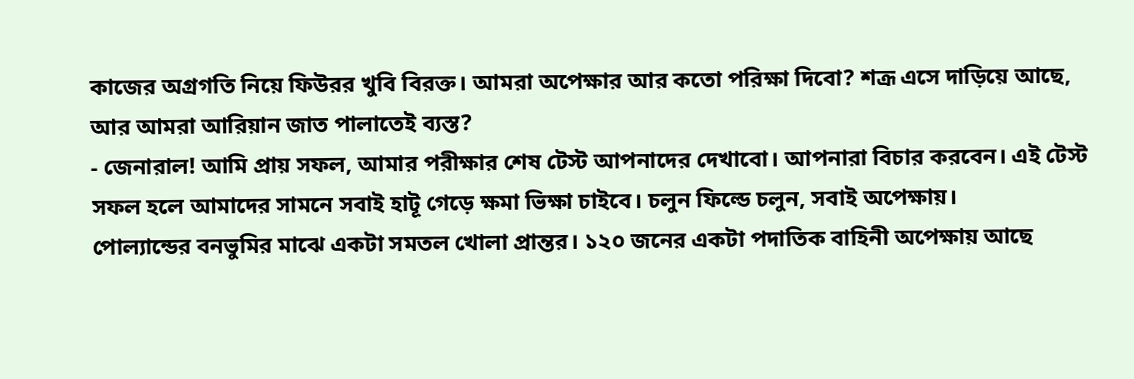কাজের অগ্রগতি নিয়ে ফিউরর খুবি বিরক্ত। আমরা অপেক্ষার আর কতো পরিক্ষা দিবো? শত্রূ এসে দাড়িয়ে আছে, আর আমরা আরিয়ান জাত পালাতেই ব্যস্ত?
- জেনারাল! আমি প্রায় সফল, আমার পরীক্ষার শেষ টেস্ট আপনাদের দেখাবো। আপনারা বিচার করবেন। এই টেস্ট সফল হলে আমাদের সামনে সবাই হাটূ গেড়ে ক্ষমা ভিক্ষা চাইবে। চলুন ফিল্ডে চলুন, সবাই অপেক্ষায়।
পোল্যান্ডের বনভুমির মাঝে একটা সমতল খোলা প্রান্তর। ১২০ জনের একটা পদাতিক বাহিনী অপেক্ষায় আছে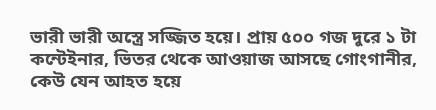ভারী ভারী অস্ত্রে সজ্জিত হয়ে। প্রায় ৫০০ গজ দুরে ১ টা কন্টেইনার, ভিতর থেকে আওয়াজ আসছে গোংগানীর, কেউ যেন আহত হয়ে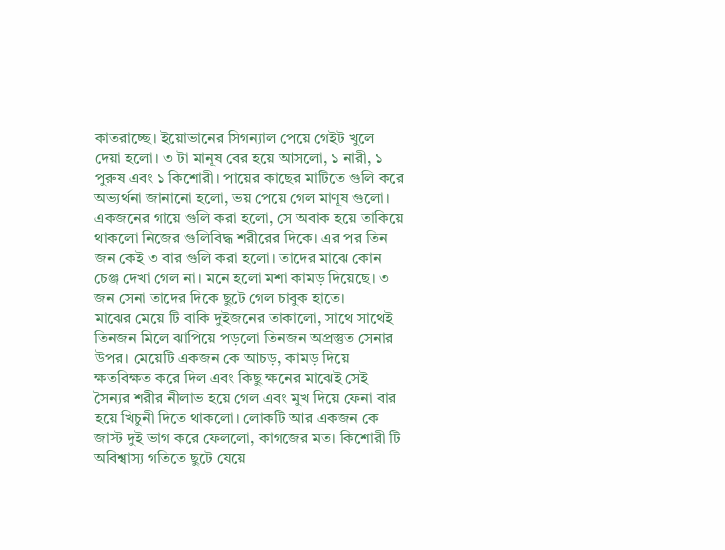কাতরাচ্ছে। ইয়োভানের সিগন্যাল পেয়ে গেইট খুলে দেয়া হলো। ৩ টা মানূষ বের হয়ে আসলো, ১ নারী, ১ পুরুষ এবং ১ কিশোরী। পায়ের কাছের মাটিতে গুলি করে অভ্যর্থনা জানানো হলো, ভয় পেয়ে গেল মাণূষ গুলো। একজনের গায়ে গুলি করা হলো, সে অবাক হয়ে তাকিয়ে থাকলো নিজের গুলিবিদ্ধ শরীরের দিকে। এর পর তিন জন কেই ৩ বার গুলি করা হলো। তাদের মাঝে কোন চেঞ্জ দেখা গেল না। মনে হলো মশা কামড় দিয়েছে। ৩ জন সেনা তাদের দিকে ছুটে গেল চাবুক হাতে।
মাঝের মেয়ে টি বাকি দুইজনের তাকালো, সাথে সাথেই তিনজন মিলে ঝাপিয়ে পড়লো তিনজন অপ্রস্তুত সেনার উপর। মেয়েটি একজন কে আচড়, কামড় দিয়ে ক্ষতবিক্ষত করে দিল এবং কিছু ক্ষনের মাঝেই সেই সৈন্যর শরীর নীলাভ হয়ে গেল এবং মুখ দিয়ে ফেনা বার হয়ে খিচুনী দিতে থাকলো। লোকটি আর একজন কে জাস্ট দুই ভাগ করে ফেললো, কাগজের মত। কিশোরী টি অবিশ্বাস্য গতিতে ছুটে যেয়ে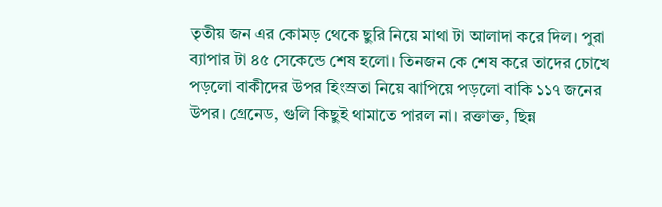তৃতীয় জন এর কোমড় থেকে ছুরি নিয়ে মাথা টা আলাদা করে দিল। পুরা ব্যাপার টা ৪৫ সেকেন্ডে শেষ হলো। তিনজন কে শেষ করে তাদের চোখে পড়লো বাকীদের উপর হিংস্রতা নিয়ে ঝাপিয়ে পড়লো বাকি ১১৭ জনের উপর। গ্রেনেড, গুলি কিছুই থামাতে পারল না। রক্তাক্ত, ছিন্ন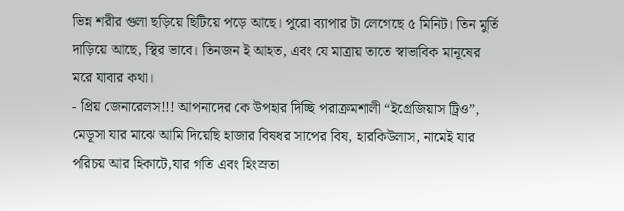ভিন্ন শরীর গুলা ছড়িয়ে ছিটিয়ে পড়ে আছে। পুরো ব্যাপার টা লেগেছে ৫ মিনিট। তিন মুর্তি দাড়িয়ে আছে, স্থির ভাবে। তিনজন ই আহত, এবং যে মাত্রায় তাতে স্বাভাবিক মানূষের মরে যাবার কথা।
- প্রিয় জেনারেলস!!! আপনাদের কে উপহার দিচ্ছি পরাক্রমশালী “ইগ্রেজিয়াস ট্রিও”, মেডূসা যার মাঝে আমি দিয়েছি হাজার বিষধর সাপের বিষ, হারকিউলাস, নামেই যার পরিচয় আর হিকাটে,যার গতি এবং হিংস্রতা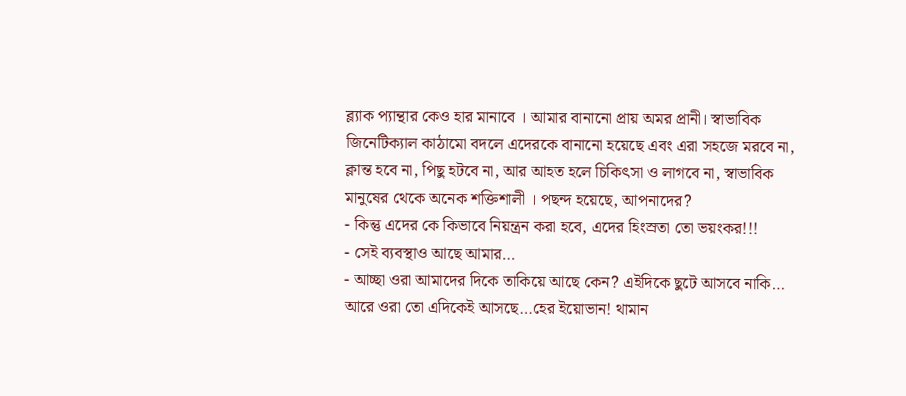ব্ল্যাক প্যান্থার কেও হার মানাবে । আমার বানানো প্রায় অমর প্রানী। স্বাভাবিক জিনেটিক্যাল কাঠামো বদলে এদেরকে বানানো হয়েছে এবং এরা সহজে মরবে না, ক্লান্ত হবে না, পিছু হটবে না, আর আহত হলে চিকিৎসা ও লাগবে না, স্বাভাবিক মানুষের থেকে অনেক শক্তিশালী । পছন্দ হয়েছে, আপনাদের?
- কিন্তু এদের কে কিভাবে নিয়ন্ত্রন করা হবে, এদের হিংস্রতা তো ভয়ংকর!!!
- সেই ব্যবস্থাও আছে আমার…
- আচ্ছা ওরা আমাদের দিকে তাকিয়ে আছে কেন? এইদিকে ছুটে আসবে নাকি… আরে ওরা তো এদিকেই আসছে…হের ইয়োভান! থামান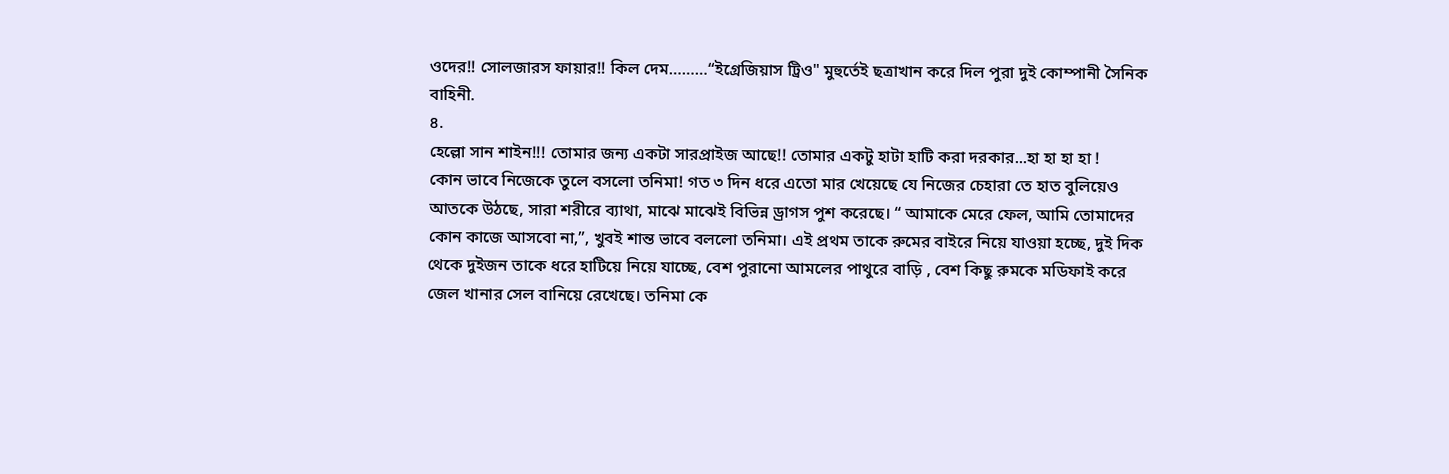ওদের!! সোলজারস ফায়ার!! কিল দেম………“ইগ্রেজিয়াস ট্রিও" মুহুর্তেই ছত্রাখান করে দিল পুরা দুই কোম্পানী সৈনিক বাহিনী.
৪.
হেল্লো সান শাইন!!! তোমার জন্য একটা সারপ্রাইজ আছে!! তোমার একটু হাটা হাটি করা দরকার...হা হা হা হা !
কোন ভাবে নিজেকে তুলে বসলো তনিমা! গত ৩ দিন ধরে এতো মার খেয়েছে যে নিজের চেহারা তে হাত বুলিয়েও আতকে উঠছে, সারা শরীরে ব্যাথা, মাঝে মাঝেই বিভিন্ন ড্রাগস পুশ করেছে। “ আমাকে মেরে ফেল, আমি তোমাদের কোন কাজে আসবো না,”, খুবই শান্ত ভাবে বললো তনিমা। এই প্রথম তাকে রুমের বাইরে নিয়ে যাওয়া হচ্ছে, দুই দিক থেকে দুইজন তাকে ধরে হাটিয়ে নিয়ে যাচ্ছে, বেশ পুরানো আমলের পাথুরে বাড়ি , বেশ কিছু রুমকে মডিফাই করে জেল খানার সেল বানিয়ে রেখেছে। তনিমা কে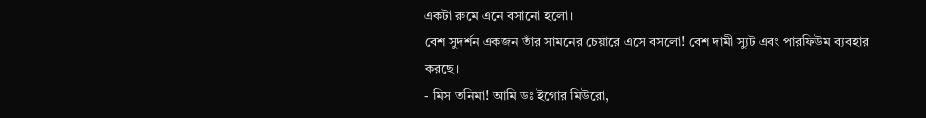একটা রুমে এনে বসানো হলো।
বেশ সুদর্শন একজন তাঁর সামনের চেয়ারে এসে বসলো! বেশ দামী স্যুট এবং পারফিউম ব্যবহার করছে।
- মিস তনিমা! আমি ডঃ ইগোর মিউরো,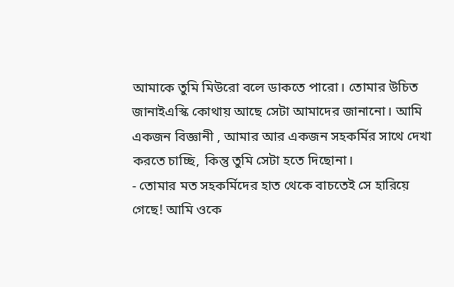আমাকে তুমি মিউরো বলে ডাকতে পারো। তোমার উচিত জানাইএস্কি কোথায় আছে সেটা আমাদের জানানো। আমি একজন বিজ্ঞানী , আমার আর একজন সহকর্মির সাথে দেখা করতে চাচ্ছি, কিন্তু তুমি সেটা হতে দিছোনা।
- তোমার মত সহকর্মিদের হাত থেকে বাচতেই সে হারিয়ে গেছে! আমি ওকে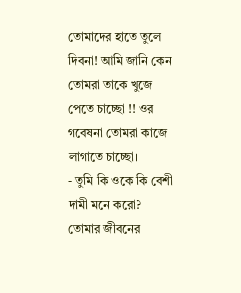তোমাদের হাতে তুলে দিবনা! আমি জানি কেন তোমরা তাকে খুজে পেতে চাচ্ছো !! ওর গবেষনা তোমরা কাজে লাগাতে চাচ্ছো।
- তুমি কি ওকে কি বেশী দামী মনে করো? তোমার জীবনের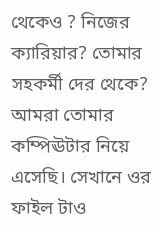থেকেও ? নিজের ক্যারিয়ার? তোমার সহকর্মী দের থেকে? আমরা তোমার কম্পিঊটার নিয়ে এসেছি। সেখানে ওর ফাইল টাও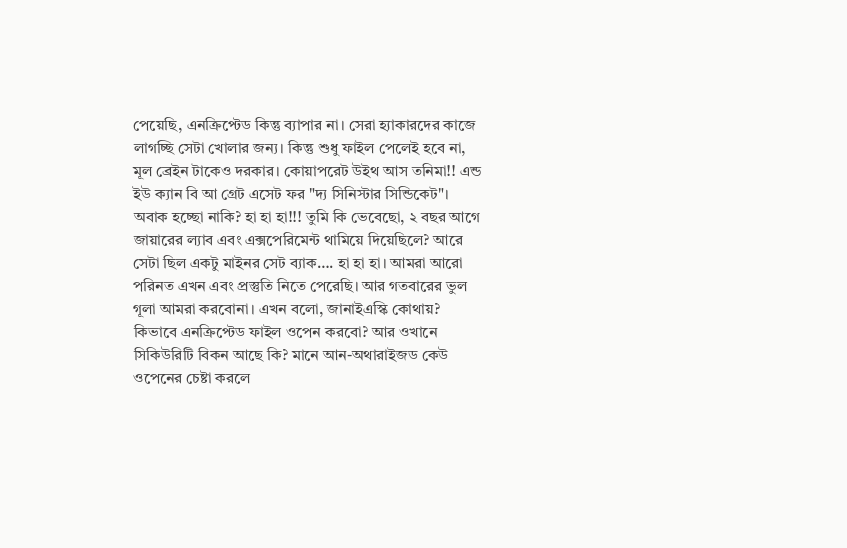পেয়েছি, এনক্রিপ্টেড কিন্তু ব্যাপার না। সেরা হ্যাকারদের কাজে লাগচ্ছি সেটা খোলার জন্য। কিন্তু শুধু ফাইল পেলেই হবে না, মূল ব্রেইন টাকেও দরকার। কোয়াপরেট উইথ আস তনিমা!! এন্ড ইউ ক্যান বি আ গ্রেট এসেট ফর "দ্য সিনিস্টার সিন্ডিকেট"।
অবাক হচ্ছো নাকি? হা হা হা!!! তুমি কি ভেবেছো, ২ বছর আগে জায়ারের ল্যাব এবং এক্সপেরিমেন্ট থামিয়ে দিয়েছিলে? আরে সেটা ছিল একটু মাইনর সেট ব্যাক…. হা হা হা। আমরা আরো পরিনত এখন এবং প্রস্তুতি নিতে পেরেছি। আর গতবারের ভুল গূলা আমরা করবোনা। এখন বলো, জানাইএস্কি কোথায়? কিভাবে এনক্রিপ্টেড ফাইল ওপেন করবো? আর ওখানে সিকিউরিটি বিকন আছে কি? মানে আন-অথারাইজড কেউ ওপেনের চেষ্টা করলে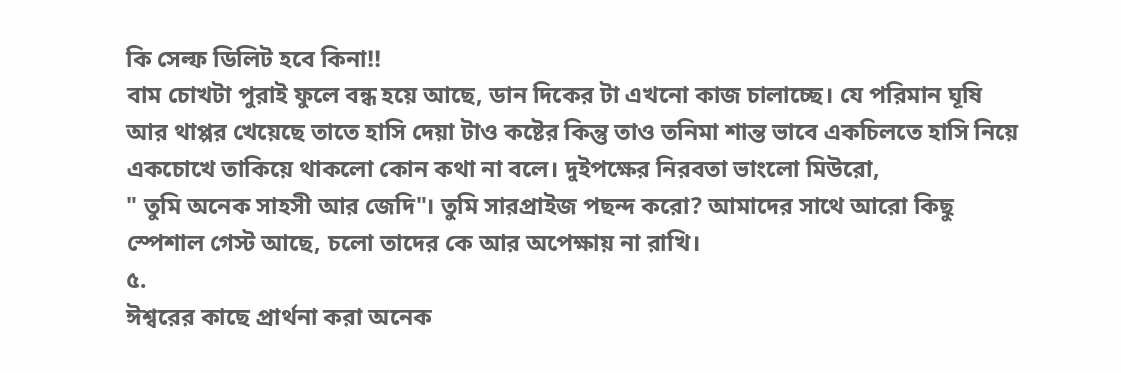কি সেল্ফ ডিলিট হবে কিনা!!
বাম চোখটা পুরাই ফুলে বন্ধ হয়ে আছে, ডান দিকের টা এখনো কাজ চালাচ্ছে। যে পরিমান ঘূষি আর থাপ্পর খেয়েছে তাতে হাসি দেয়া টাও কষ্টের কিন্তু তাও তনিমা শান্ত ভাবে একচিলতে হাসি নিয়ে একচোখে তাকিয়ে থাকলো কোন কথা না বলে। দুইপক্ষের নিরবতা ভাংলো মিউরো,
" তুমি অনেক সাহসী আর জেদি"। তুমি সারপ্রাইজ পছন্দ করো? আমাদের সাথে আরো কিছু স্পেশাল গেস্ট আছে, চলো তাদের কে আর অপেক্ষায় না রাখি।
৫.
ঈশ্বরের কাছে প্রার্থনা করা অনেক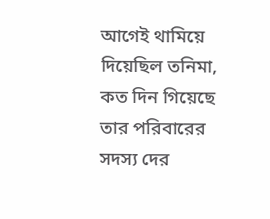আগেই থামিয়ে দিয়েছিল তনিমা, কত দিন গিয়েছে তার পরিবারের সদস্য দের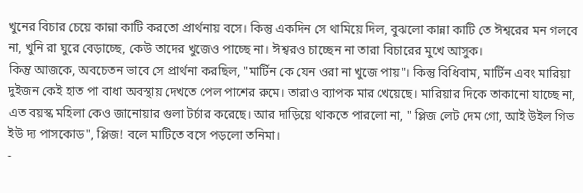খুনের বিচার চেয়ে কান্না কাটি করতো প্রার্থনায় বসে। কিন্তু একদিন সে থামিয়ে দিল, বুঝলো কান্না কাটি তে ঈশ্বরের মন গলবে না, খুনি রা ঘুরে বেড়াচ্ছে, কেউ তাদের খুজেও পাচ্ছে না। ঈশ্বরও চাচ্ছেন না তারা বিচারের মুখে আসুক।
কিন্তু আজকে, অবচেতন ভাবে সে প্রার্থনা করছিল, "মার্টিন কে যেন ওরা না খুজে পায়"। কিন্তু বিধিবাম, মার্টিন এবং মারিয়া দুইজন কেই হাত পা বাধা অবস্থায় দেখতে পেল পাশের রুমে। তারাও ব্যাপক মার খেয়েছে। মারিয়ার দিকে তাকানো যাচ্ছে না, এত বয়স্ক মহিলা কেও জানোয়ার গুলা টর্চার করেছে। আর দাড়িয়ে থাকতে পারলো না, " প্লিজ লেট দেম গো, আই উইল গিভ ইউ দ্য পাসকোড", প্লিজ! বলে মাটিতে বসে পড়লো তনিমা।
-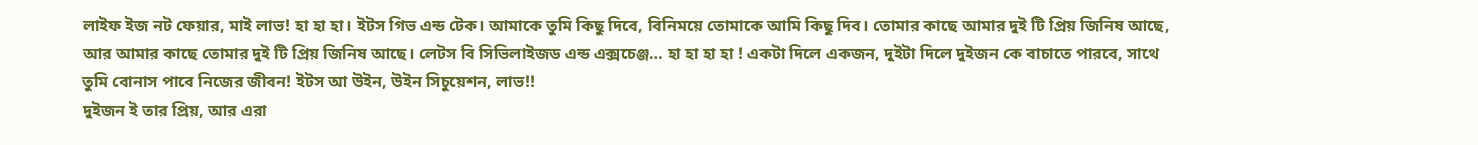লাইফ ইজ নট ফেয়ার, মাই লাভ! হা হা হা। ইটস গিভ এন্ড টেক। আমাকে তুমি কিছু দিবে, বিনিময়ে তোমাকে আমি কিছু দিব। তোমার কাছে আমার দুই টি প্রিয় জিনিষ আছে, আর আমার কাছে তোমার দুই টি প্রিয় জিনিষ আছে। লেটস বি সিভিলাইজড এন্ড এক্সচেঞ্জ… হা হা হা হা ! একটা দিলে একজন, দুইটা দিলে দুইজন কে বাচাতে পারবে, সাথে তুমি বোনাস পাবে নিজের জীবন! ইটস আ উইন, উইন সিচুয়েশন, লাভ!!
দুইজন ই তার প্রিয়, আর এরা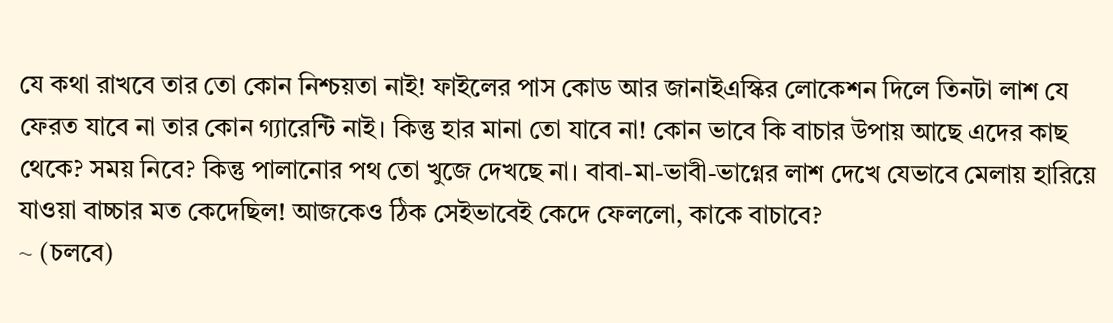যে কথা রাখবে তার তো কোন নিশ্চয়তা নাই! ফাইলের পাস কোড আর জানাইএস্কির লোকেশন দিলে তিনটা লাশ যে ফেরত যাবে না তার কোন গ্যারেন্টি নাই। কিন্তু হার মানা তো যাবে না! কোন ভাবে কি বাচার উপায় আছে এদের কাছ থেকে? সময় নিবে? কিন্তু পালানোর পথ তো খুজে দেখছে না। বাবা-মা-ভাবী-ভাগ্নের লাশ দেখে যেভাবে মেলায় হারিয়ে যাওয়া বাচ্চার মত কেদেছিল! আজকেও ঠিক সেইভাবেই কেদে ফেললো, কাকে বাচাবে?
~ (চলবে)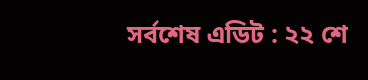সর্বশেষ এডিট : ২২ শে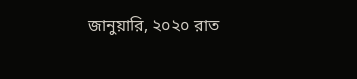জানুয়ারি, ২০২০ রাত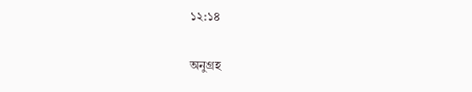১২:১৪

অনুগ্রহ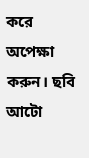করে অপেক্ষা করুন। ছবি আটো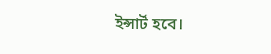ইন্সার্ট হবে।